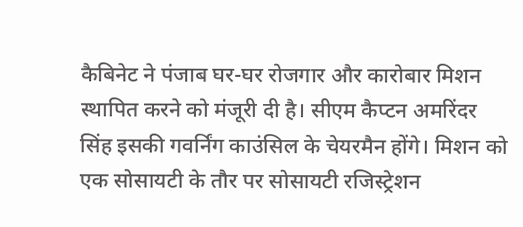कैबिनेट ने पंजाब घर-घर रोजगार और कारोबार मिशन स्थापित करने को मंजूरी दी है। सीएम कैप्टन अमरिंदर सिंह इसकी गवर्निंग काउंसिल के चेयरमैन होंगे। मिशन को एक सोसायटी के तौर पर सोसायटी रजिस्ट्रेशन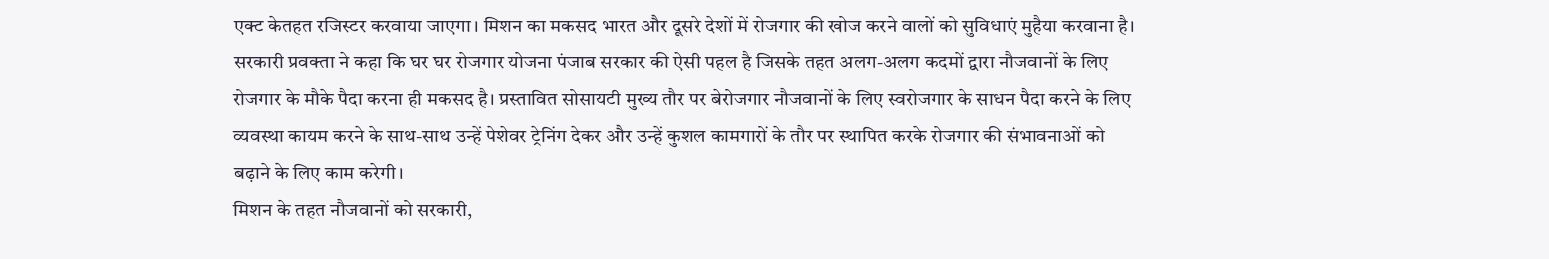एक्ट केतहत रजिस्टर करवाया जाएगा। मिशन का मकसद भारत और दूसरे देशों में रोजगार की खोज करने वालों को सुविधाएं मुहैया करवाना है।
सरकारी प्रवक्ता ने कहा कि घर घर रोजगार योजना पंजाब सरकार की ऐसी पहल है जिसके तहत अलग-अलग कदमों द्वारा नौजवानों के लिए रोजगार के मौके पैदा करना ही मकसद है। प्रस्तावित सोसायटी मुख्य तौर पर बेरोजगार नौजवानों के लिए स्वरोजगार के साधन पैदा करने के लिए व्यवस्था कायम करने के साथ-साथ उन्हें पेशेवर ट्रेनिंग देकर और उन्हें कुशल कामगारों के तौर पर स्थापित करके रोजगार की संभावनाओं को बढ़ाने के लिए काम करेगी।
मिशन के तहत नौजवानों को सरकारी,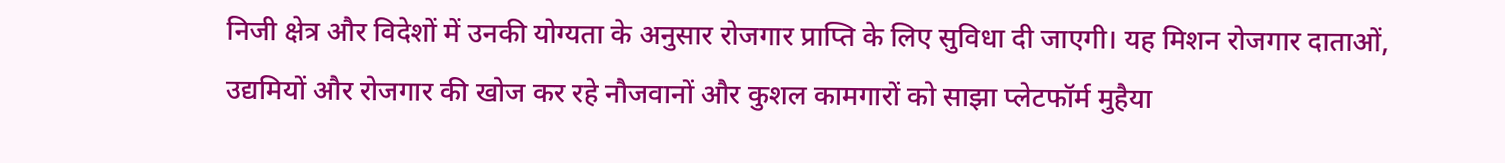निजी क्षेत्र और विदेशों में उनकी योग्यता के अनुसार रोजगार प्राप्ति के लिए सुविधा दी जाएगी। यह मिशन रोजगार दाताओं, उद्यमियों और रोजगार की खोज कर रहे नौजवानों और कुशल कामगारों को साझा प्लेटफॉर्म मुहैया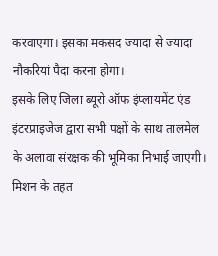करवाएगा। इसका मकसद ज्यादा से ज्यादा नौकरियां पैदा करना होगा।
इसके लिए जिला ब्यूरो ऑफ इंप्लायमेंट एंड इंटरप्राइजेज द्वारा सभी पक्षों के साथ तालमेल के अलावा संरक्षक की भूमिका निभाई जाएगी। मिशन के तहत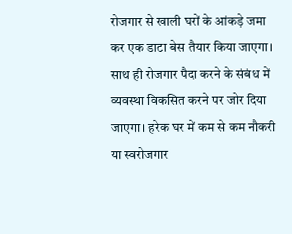रोजगार से खाली घरों के आंकड़े जमा कर एक डाटा बेस तैयार किया जाएगा। साथ ही रोजगार पैदा करने के संबंध में व्यवस्था विकसित करने पर जोर दिया जाएगा। हरेक घर में कम से कम नौकरी या स्वरोजगार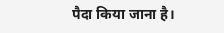पैदा किया जाना है।